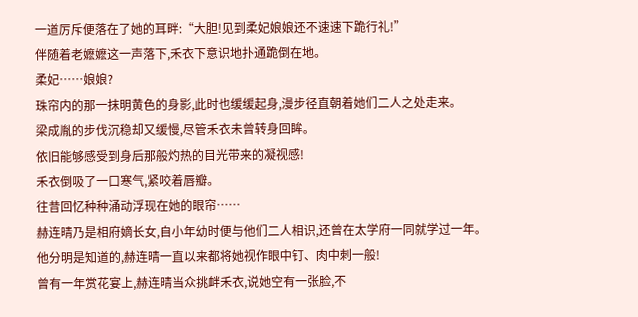一道厉斥便落在了她的耳畔:“大胆!见到柔妃娘娘还不速速下跪行礼!”
伴随着老嬷嬷这一声落下,禾衣下意识地扑通跪倒在地。
柔妃……娘娘?
珠帘内的那一抹明黄色的身影,此时也缓缓起身,漫步径直朝着她们二人之处走来。
梁成胤的步伐沉稳却又缓慢,尽管禾衣未曾转身回眸。
依旧能够感受到身后那般灼热的目光带来的凝视感!
禾衣倒吸了一口寒气,紧咬着唇瓣。
往昔回忆种种涌动浮现在她的眼帘……
赫连晴乃是相府嫡长女,自小年幼时便与他们二人相识,还曾在太学府一同就学过一年。
他分明是知道的,赫连晴一直以来都将她视作眼中钉、肉中刺一般!
曾有一年赏花宴上,赫连晴当众挑衅禾衣,说她空有一张脸,不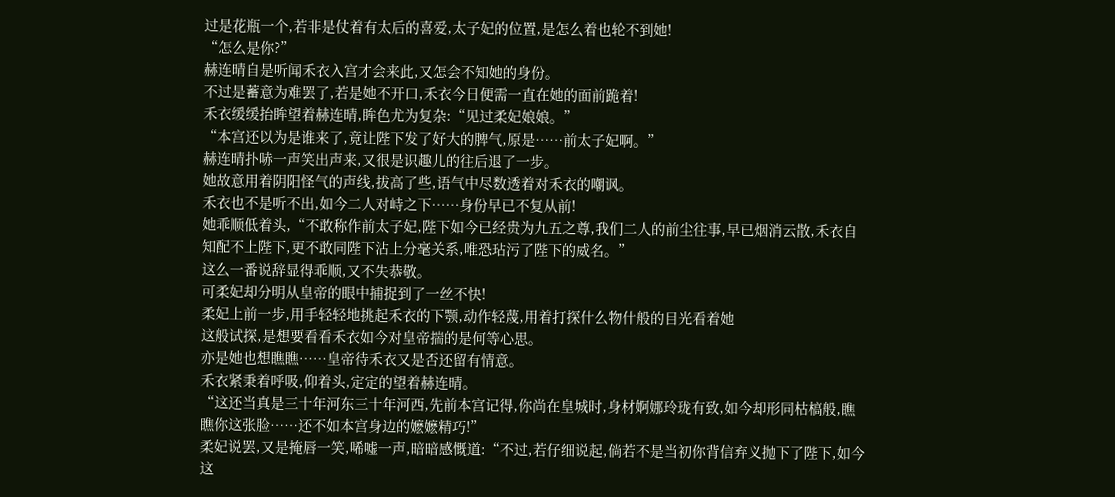过是花瓶一个,若非是仗着有太后的喜爱,太子妃的位置,是怎么着也轮不到她!
“怎么是你?”
赫连晴自是听闻禾衣入宫才会来此,又怎会不知她的身份。
不过是蓄意为难罢了,若是她不开口,禾衣今日便需一直在她的面前跪着!
禾衣缓缓抬眸望着赫连晴,眸色尤为复杂:“见过柔妃娘娘。”
“本宫还以为是谁来了,竟让陛下发了好大的脾气,原是……前太子妃啊。”
赫连晴扑哧一声笑出声来,又很是识趣儿的往后退了一步。
她故意用着阴阳怪气的声线,拔高了些,语气中尽数透着对禾衣的嘲讽。
禾衣也不是听不出,如今二人对峙之下……身份早已不复从前!
她乖顺低着头,“不敢称作前太子妃,陛下如今已经贵为九五之尊,我们二人的前尘往事,早已烟消云散,禾衣自知配不上陛下,更不敢同陛下沾上分毫关系,唯恐玷污了陛下的威名。”
这么一番说辞显得乖顺,又不失恭敬。
可柔妃却分明从皇帝的眼中捕捉到了一丝不快!
柔妃上前一步,用手轻轻地挑起禾衣的下颚,动作轻蔑,用着打探什么物什般的目光看着她
这般试探,是想要看看禾衣如今对皇帝揣的是何等心思。
亦是她也想瞧瞧……皇帝待禾衣又是否还留有情意。
禾衣紧秉着呼吸,仰着头,定定的望着赫连晴。
“这还当真是三十年河东三十年河西,先前本宫记得,你尚在皇城时,身材婀娜玲珑有致,如今却形同枯槁般,瞧瞧你这张脸……还不如本宫身边的嬷嬷精巧!”
柔妃说罢,又是掩唇一笑,唏嘘一声,暗暗感慨道:“不过,若仔细说起,倘若不是当初你背信弃义抛下了陛下,如今这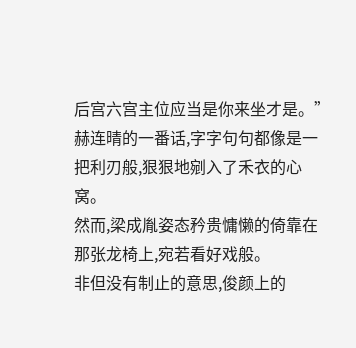后宫六宫主位应当是你来坐才是。”
赫连晴的一番话,字字句句都像是一把利刃般,狠狠地剜入了禾衣的心窝。
然而,梁成胤姿态矜贵慵懒的倚靠在那张龙椅上,宛若看好戏般。
非但没有制止的意思,俊颜上的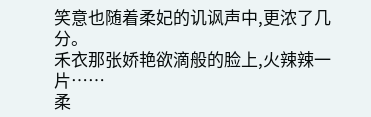笑意也随着柔妃的讥讽声中,更浓了几分。
禾衣那张娇艳欲滴般的脸上,火辣辣一片……
柔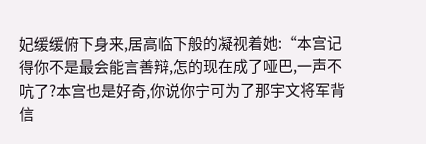妃缓缓俯下身来,居高临下般的凝视着她:“本宫记得你不是最会能言善辩,怎的现在成了哑巴,一声不吭了?本宫也是好奇,你说你宁可为了那宇文将军背信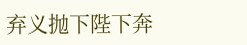弃义抛下陛下奔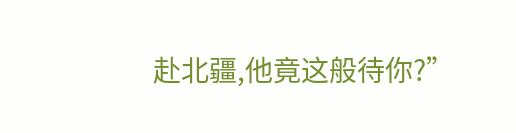赴北疆,他竟这般待你?”